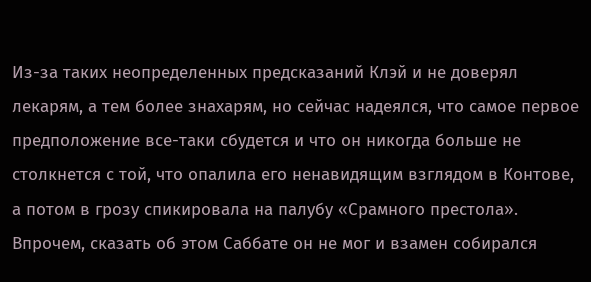Из-за таких неопределенных предсказаний Клэй и не доверял лекарям, а тем более знахарям, но сейчас надеялся, что самое первое предположение все-таки сбудется и что он никогда больше не столкнется с той, что опалила его ненавидящим взглядом в Контове, а потом в грозу спикировала на палубу «Срамного престола». Впрочем, сказать об этом Саббате он не мог и взамен собирался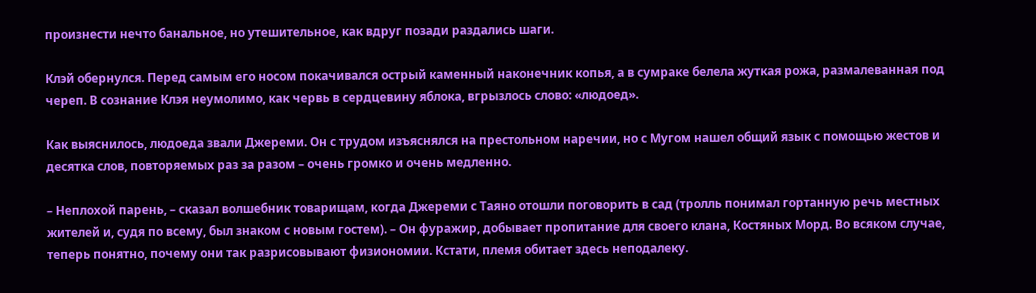произнести нечто банальное, но утешительное, как вдруг позади раздались шаги.

Клэй обернулся. Перед самым его носом покачивался острый каменный наконечник копья, а в сумраке белела жуткая рожа, размалеванная под череп. В сознание Клэя неумолимо, как червь в сердцевину яблока, вгрызлось слово: «людоед».

Как выяснилось, людоеда звали Джереми. Он с трудом изъяснялся на престольном наречии, но с Мугом нашел общий язык с помощью жестов и десятка слов, повторяемых раз за разом – очень громко и очень медленно.

– Неплохой парень, – сказал волшебник товарищам, когда Джереми с Таяно отошли поговорить в сад (тролль понимал гортанную речь местных жителей и, судя по всему, был знаком с новым гостем). – Он фуражир, добывает пропитание для своего клана, Костяных Морд. Во всяком случае, теперь понятно, почему они так разрисовывают физиономии. Кстати, племя обитает здесь неподалеку.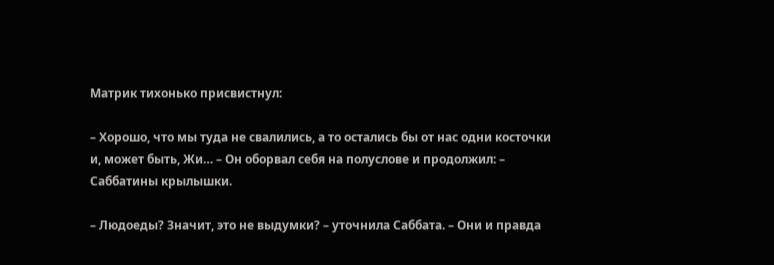Матрик тихонько присвистнул:

– Хорошо, что мы туда не свалились, а то остались бы от нас одни косточки и, может быть, Жи… – Он оборвал себя на полуслове и продолжил: – Саббатины крылышки.

– Людоеды? Значит, это не выдумки? – уточнила Саббата. – Они и правда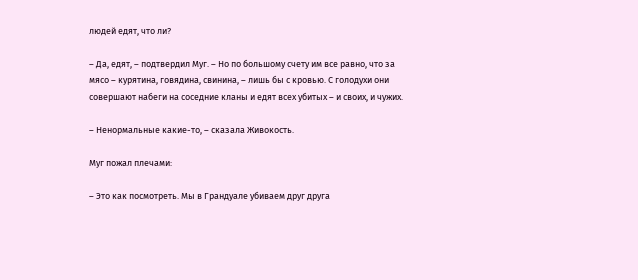людей едят, что ли?

– Да, едят, – подтвердил Муг. – Но по большому счету им все равно, что за мясо – курятина, говядина, свинина, – лишь бы с кровью. С голодухи они совершают набеги на соседние кланы и едят всех убитых – и своих, и чужих.

– Ненормальные какие-то, – сказала Живокость.

Муг пожал плечами:

– Это как посмотреть. Мы в Грандуале убиваем друг друга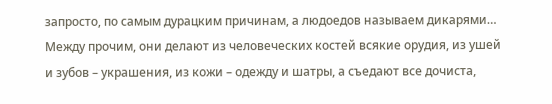запросто, по самым дурацким причинам, а людоедов называем дикарями… Между прочим, они делают из человеческих костей всякие орудия, из ушей и зубов – украшения, из кожи – одежду и шатры, а съедают все дочиста,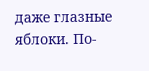даже глазные яблоки. По-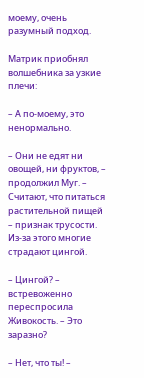моему, очень разумный подход.

Матрик приобнял волшебника за узкие плечи:

– А по-моему, это ненормально.

– Они не едят ни овощей, ни фруктов, – продолжил Муг. – Считают, что питаться растительной пищей – признак трусости. Из-за этого многие страдают цингой.

– Цингой? – встревоженно переспросила Живокость. – Это заразно?

– Нет, что ты! –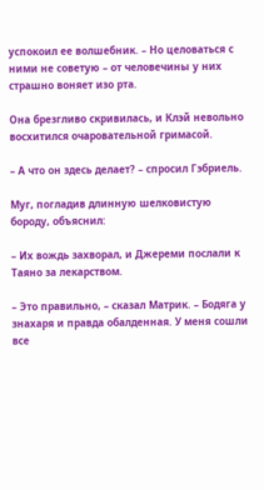успокоил ее волшебник. – Но целоваться с ними не советую – от человечины у них страшно воняет изо рта.

Она брезгливо скривилась, и Клэй невольно восхитился очаровательной гримасой.

– А что он здесь делает? – спросил Гэбриель.

Муг, погладив длинную шелковистую бороду, объяснил:

– Их вождь захворал, и Джереми послали к Таяно за лекарством.

– Это правильно, – сказал Матрик. – Бодяга у знахаря и правда обалденная. У меня сошли все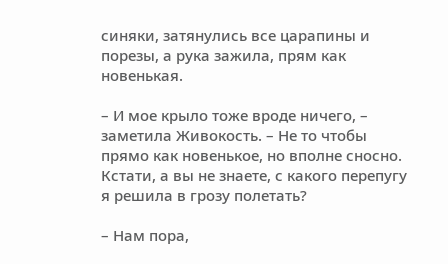синяки, затянулись все царапины и порезы, а рука зажила, прям как новенькая.

– И мое крыло тоже вроде ничего, – заметила Живокость. – Не то чтобы прямо как новенькое, но вполне сносно. Кстати, а вы не знаете, с какого перепугу я решила в грозу полетать?

– Нам пора,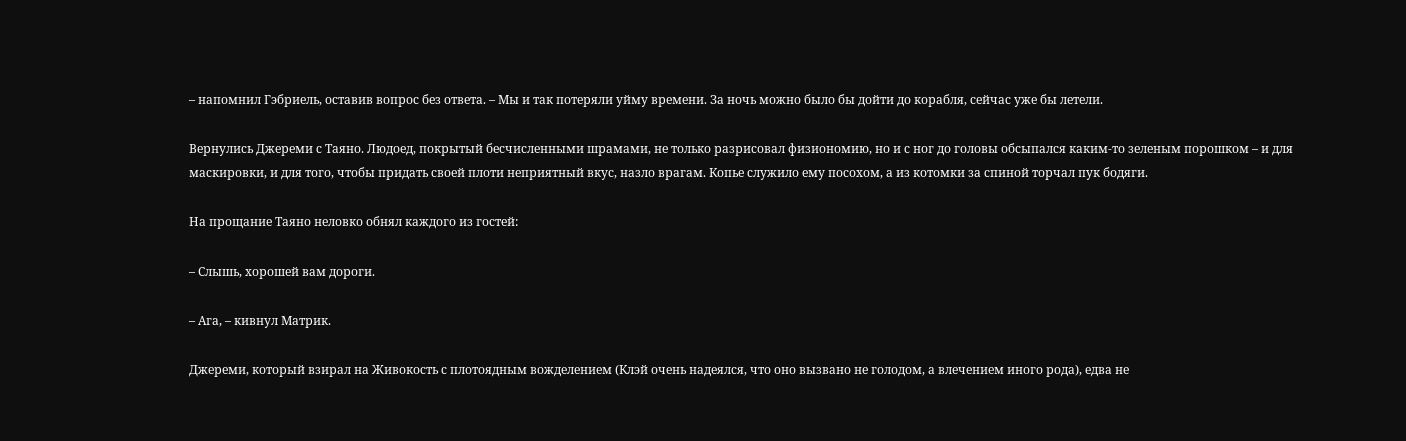– напомнил Гэбриель, оставив вопрос без ответа. – Мы и так потеряли уйму времени. За ночь можно было бы дойти до корабля, сейчас уже бы летели.

Вернулись Джереми с Таяно. Людоед, покрытый бесчисленными шрамами, не только разрисовал физиономию, но и с ног до головы обсыпался каким-то зеленым порошком – и для маскировки, и для того, чтобы придать своей плоти неприятный вкус, назло врагам. Копье служило ему посохом, а из котомки за спиной торчал пук бодяги.

На прощание Таяно неловко обнял каждого из гостей:

– Слышь, хорошей вам дороги.

– Ага, – кивнул Матрик.

Джереми, который взирал на Живокость с плотоядным вожделением (Клэй очень надеялся, что оно вызвано не голодом, а влечением иного рода), едва не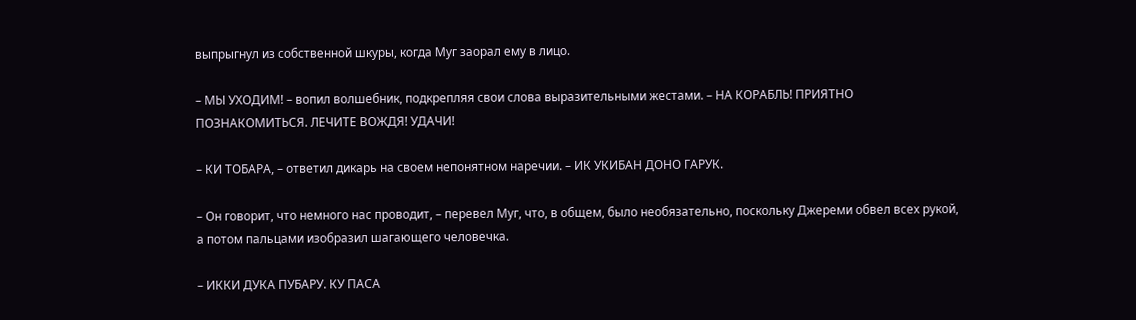выпрыгнул из собственной шкуры, когда Муг заорал ему в лицо.

– МЫ УХОДИМ! – вопил волшебник, подкрепляя свои слова выразительными жестами. – НА КОРАБЛЬ! ПРИЯТНО ПОЗНАКОМИТЬСЯ. ЛЕЧИТЕ ВОЖДЯ! УДАЧИ!

– КИ ТОБАРА, – ответил дикарь на своем непонятном наречии. – ИК УКИБАН ДОНО ГАРУК.

– Он говорит, что немного нас проводит, – перевел Муг, что, в общем, было необязательно, поскольку Джереми обвел всех рукой, а потом пальцами изобразил шагающего человечка.

– ИККИ ДУКА ПУБАРУ. КУ ПАСА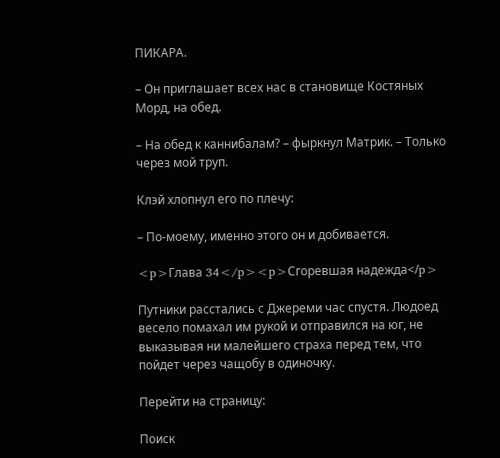ПИКАРА.

– Он приглашает всех нас в становище Костяных Морд, на обед.

– На обед к каннибалам? – фыркнул Матрик. – Только через мой труп.

Клэй хлопнул его по плечу:

– По-моему, именно этого он и добивается.

<p>Глава 34</p><p>Сгоревшая надежда</p>

Путники расстались с Джереми час спустя. Людоед весело помахал им рукой и отправился на юг, не выказывая ни малейшего страха перед тем, что пойдет через чащобу в одиночку.

Перейти на страницу:

Поиск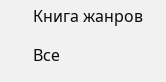Книга жанров

Все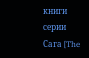книги серии Сага [The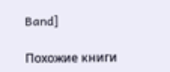Band]

Похожие книги